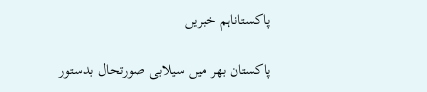پاکستاناہم خبریں

پاکستان بھر میں سیلابی صورتحال بدستور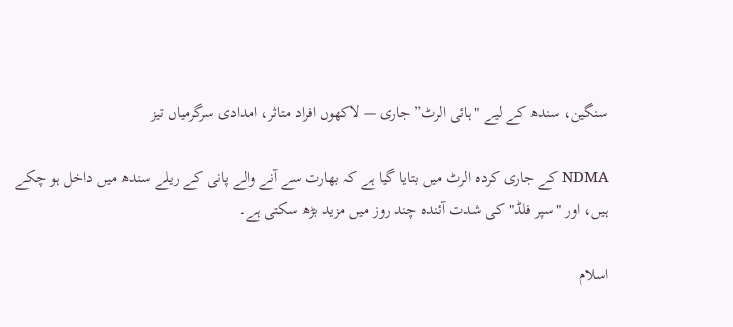سنگین، سندھ کے لیے "ہائی الرٹ” جاری — لاکھوں افراد متاثر، امدادی سرگرمیاں تیز

NDMA کے جاری کردہ الرٹ میں بتایا گیا ہے کہ بھارت سے آنے والے پانی کے ریلے سندھ میں داخل ہو چکے ہیں، اور "سپر فلڈ" کی شدت آئندہ چند روز میں مزید بڑھ سکتی ہے۔

اسلام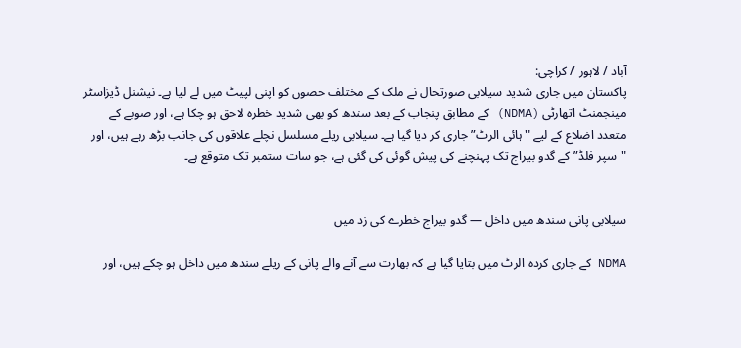آباد / لاہور / کراچی:
پاکستان میں جاری شدید سیلابی صورتحال نے ملک کے مختلف حصوں کو اپنی لپیٹ میں لے لیا ہے۔ نیشنل ڈیزاسٹر مینجمنٹ اتھارٹی (NDMA) کے مطابق پنجاب کے بعد سندھ کو بھی شدید خطرہ لاحق ہو چکا ہے، اور صوبے کے متعدد اضلاع کے لیے "ہائی الرٹ” جاری کر دیا گیا ہے۔ سیلابی ریلے مسلسل نچلے علاقوں کی جانب بڑھ رہے ہیں، اور "سپر فلڈ” کے گدو بیراج تک پہنچنے کی پیش گوئی کی گئی ہے، جو سات ستمبر تک متوقع ہے۔


سیلابی پانی سندھ میں داخل — گدو بیراج خطرے کی زد میں

NDMA کے جاری کردہ الرٹ میں بتایا گیا ہے کہ بھارت سے آنے والے پانی کے ریلے سندھ میں داخل ہو چکے ہیں، اور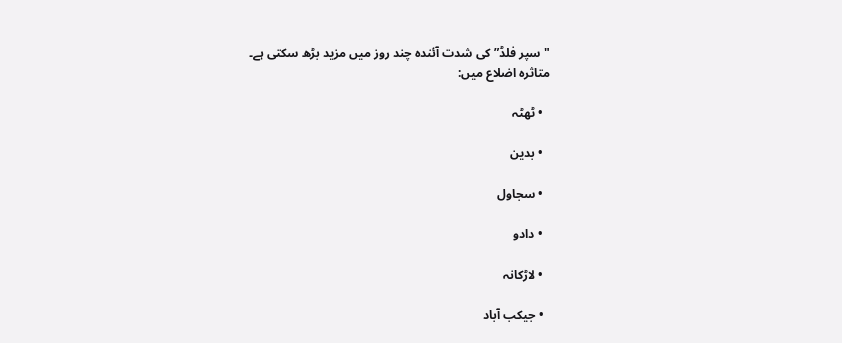"سپر فلڈ” کی شدت آئندہ چند روز میں مزید بڑھ سکتی ہے۔
متاثرہ اضلاع میں:

  • ٹھٹہ

  • بدین

  • سجاول

  • دادو

  • لاڑکانہ

  • جیکب آباد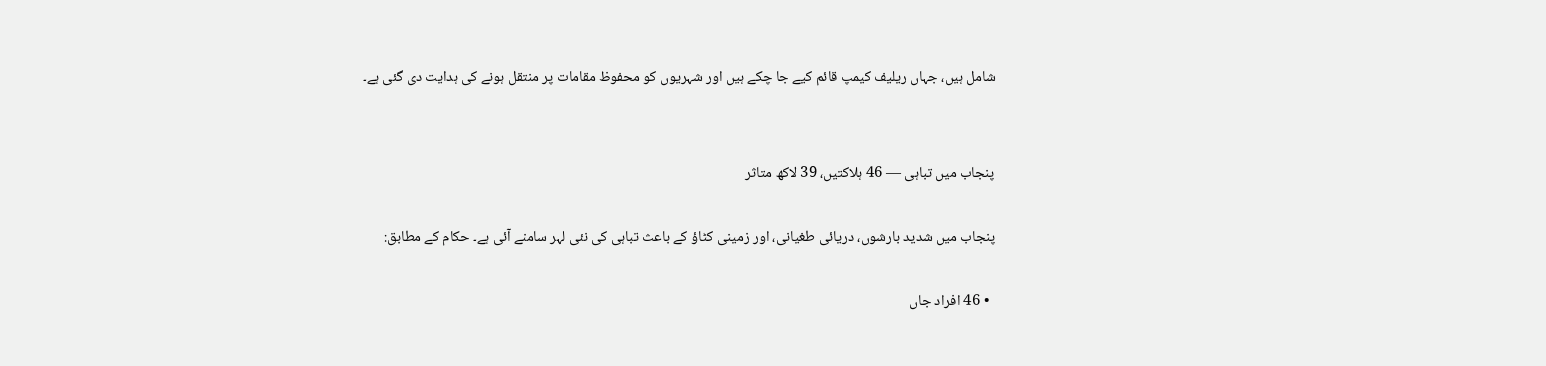شامل ہیں، جہاں ریلیف کیمپ قائم کیے جا چکے ہیں اور شہریوں کو محفوظ مقامات پر منتقل ہونے کی ہدایت دی گئی ہے۔


پنجاب میں تباہی — 46 ہلاکتیں، 39 لاکھ متاثر

پنجاب میں شدید بارشوں، دریائی طغیانی، اور زمینی کٹاؤ کے باعث تباہی کی نئی لہر سامنے آئی ہے۔ حکام کے مطابق:

  • 46 افراد جاں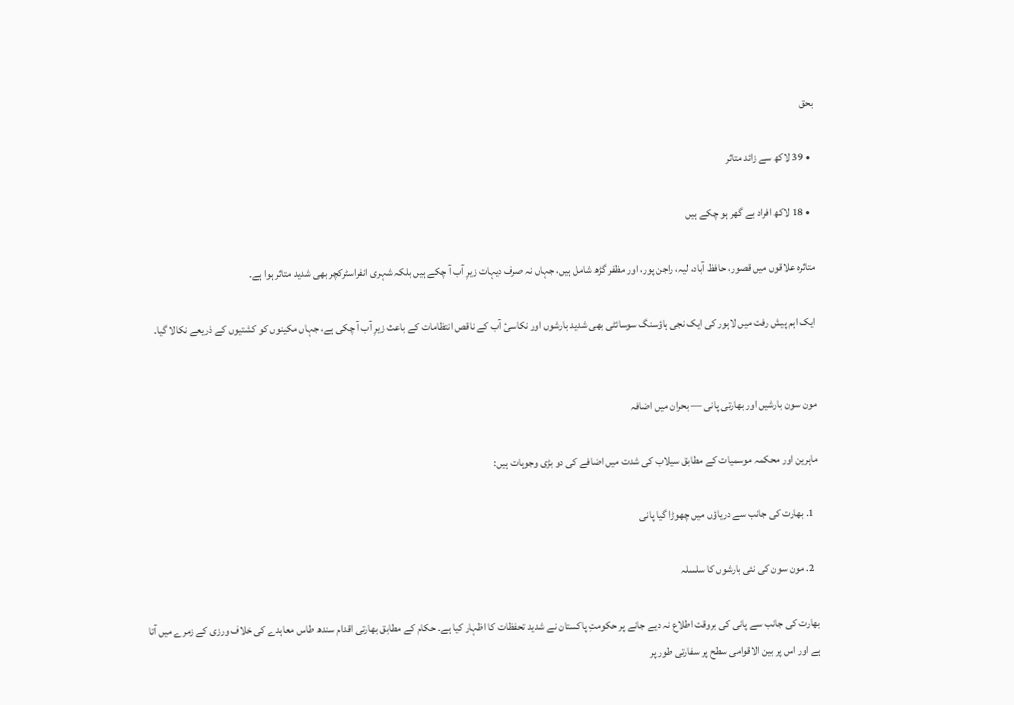بحق

  • 39 لاکھ سے زائد متاثر

  • 18 لاکھ افراد بے گھر ہو چکے ہیں

متاثرہ علاقوں میں قصور، حافظ آباد، لیہ، راجن پور، اور مظفر گڑھ شامل ہیں، جہاں نہ صرف دیہات زیرِ آب آ چکے ہیں بلکہ شہری انفراسٹرکچر بھی شدید متاثر ہوا ہے۔

ایک اہم پیش رفت میں لاہور کی ایک نجی ہاؤسنگ سوسائٹی بھی شدید بارشوں اور نکاسیٔ آب کے ناقص انتظامات کے باعث زیرِ آب آ چکی ہے، جہاں مکینوں کو کشتیوں کے ذریعے نکالا گیا۔


مون سون بارشیں اور بھارتی پانی — بحران میں اضافہ

ماہرین اور محکمہ موسمیات کے مطابق سیلاب کی شدت میں اضافے کی دو بڑی وجوہات ہیں:

  1. بھارت کی جانب سے دریاؤں میں چھوڑا گیا پانی

  2. مون سون کی نئی بارشوں کا سلسلہ

بھارت کی جانب سے پانی کی بروقت اطلاع نہ دیے جانے پر حکومتِ پاکستان نے شدید تحفظات کا اظہار کیا ہے۔ حکام کے مطابق بھارتی اقدام سندھ طاس معاہدے کی خلاف ورزی کے زمرے میں آتا ہے اور اس پر بین الاقوامی سطح پر سفارتی طور پر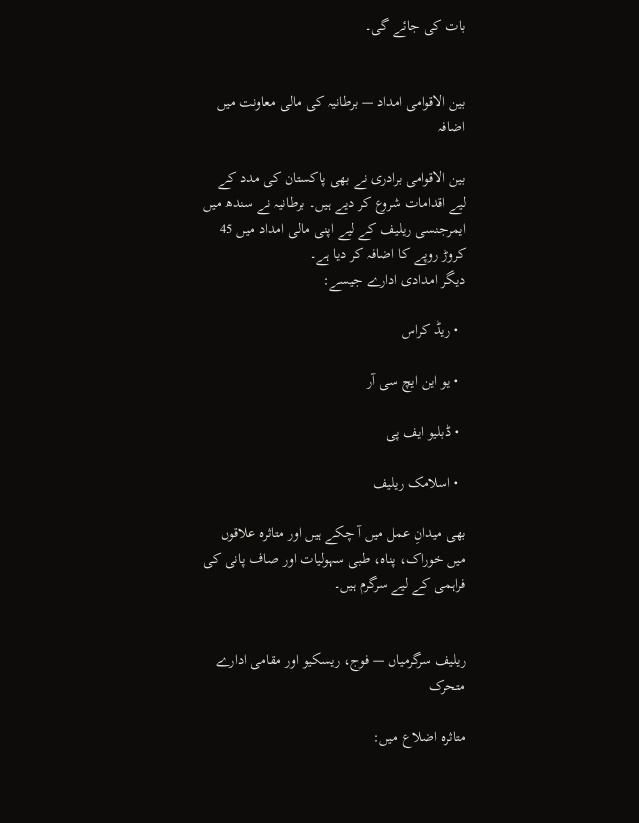بات کی جائے گی۔


بین الاقوامی امداد — برطانیہ کی مالی معاونت میں اضافہ

بین الاقوامی برادری نے بھی پاکستان کی مدد کے لیے اقدامات شروع کر دیے ہیں۔ برطانیہ نے سندھ میں ایمرجنسی ریلیف کے لیے اپنی مالی امداد میں 45 کروڑ روپے کا اضافہ کر دیا ہے۔
دیگر امدادی ادارے جیسے:

  • ریڈ کراس

  • یو این ایچ سی آر

  • ڈبلیو ایف پی

  • اسلامک ریلیف

بھی میدانِ عمل میں آ چکے ہیں اور متاثرہ علاقوں میں خوراک، پناہ، طبی سہولیات اور صاف پانی کی فراہمی کے لیے سرگرم ہیں۔


ریلیف سرگرمیاں — فوج، ریسکیو اور مقامی ادارے متحرک

متاثرہ اضلاع میں: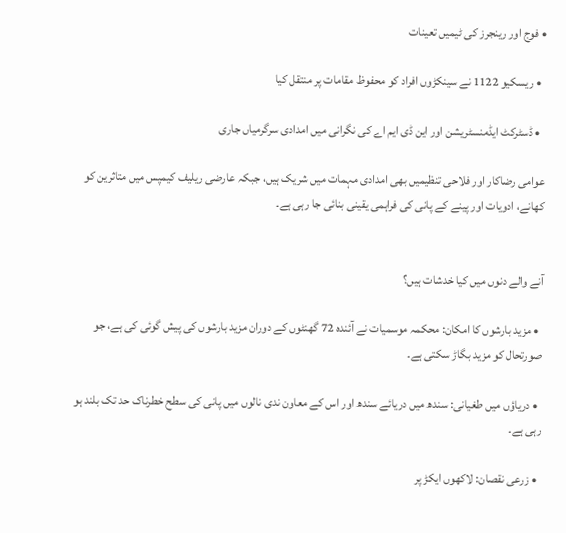• فوج اور رینجرز کی ٹیمیں تعینات

  • ریسکیو 1122 نے سینکڑوں افراد کو محفوظ مقامات پر منتقل کیا

  • ڈسٹرکٹ ایڈمنسٹریشن اور این ڈی ایم اے کی نگرانی میں امدادی سرگرمیاں جاری

عوامی رضاکار اور فلاحی تنظیمیں بھی امدادی مہمات میں شریک ہیں، جبکہ عارضی ریلیف کیمپس میں متاثرین کو کھانے، ادویات اور پینے کے پانی کی فراہمی یقینی بنائی جا رہی ہے۔


آنے والے دنوں میں کیا خدشات ہیں؟

  • مزید بارشوں کا امکان: محکمہ موسمیات نے آئندہ 72 گھنٹوں کے دوران مزید بارشوں کی پیش گوئی کی ہے، جو صورتحال کو مزید بگاڑ سکتی ہے۔

  • دریاؤں میں طغیانی: سندھ میں دریائے سندھ اور اس کے معاون ندی نالوں میں پانی کی سطح خطرناک حد تک بلند ہو رہی ہے۔

  • زرعی نقصان: لاکھوں ایکڑ پر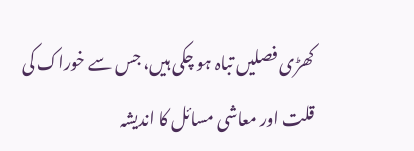کھڑی فصلیں تباہ ہو چکی ہیں، جس سے خوراک کی قلت اور معاشی مسائل کا اندیشہ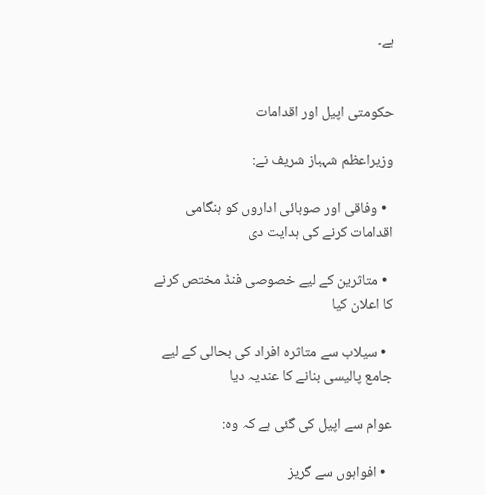ہے۔


حکومتی اپیل اور اقدامات

وزیراعظم شہباز شریف نے:

  • وفاقی اور صوبائی اداروں کو ہنگامی اقدامات کرنے کی ہدایت دی

  • متاثرین کے لیے خصوصی فنڈ مختص کرنے کا اعلان کیا

  • سیلاب سے متاثرہ افراد کی بحالی کے لیے جامع پالیسی بنانے کا عندیہ دیا

عوام سے اپیل کی گئی ہے کہ وہ:

  • افواہوں سے گریز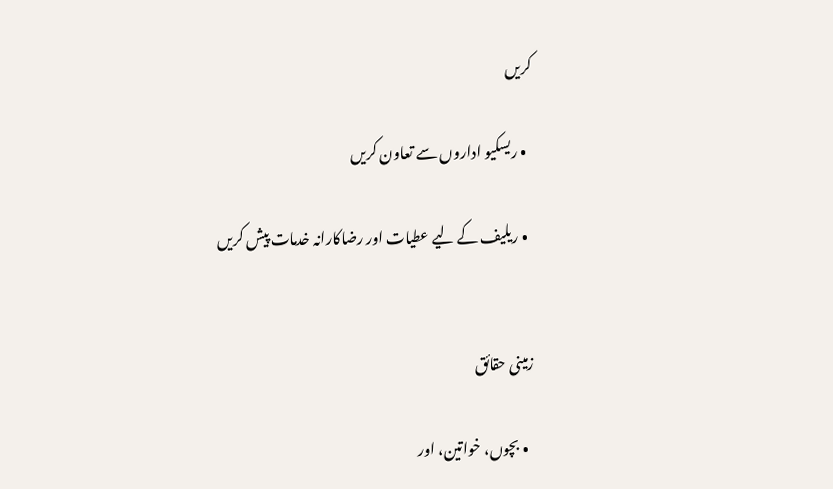کریں

  • ریسکیو اداروں سے تعاون کریں

  • ریلیف کے لیے عطیات اور رضاکارانہ خدمات پیش کریں


زمینی حقائق

  • بچوں، خواتین، اور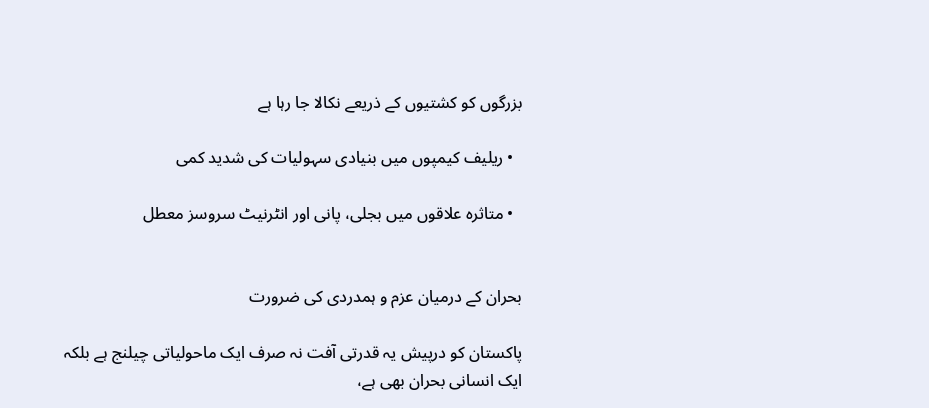بزرگوں کو کشتیوں کے ذریعے نکالا جا رہا ہے

  • ریلیف کیمپوں میں بنیادی سہولیات کی شدید کمی

  • متاثرہ علاقوں میں بجلی، پانی اور انٹرنیٹ سروسز معطل


بحران کے درمیان عزم و ہمدردی کی ضرورت

پاکستان کو درپیش یہ قدرتی آفت نہ صرف ایک ماحولیاتی چیلنج ہے بلکہ ایک انسانی بحران بھی ہے،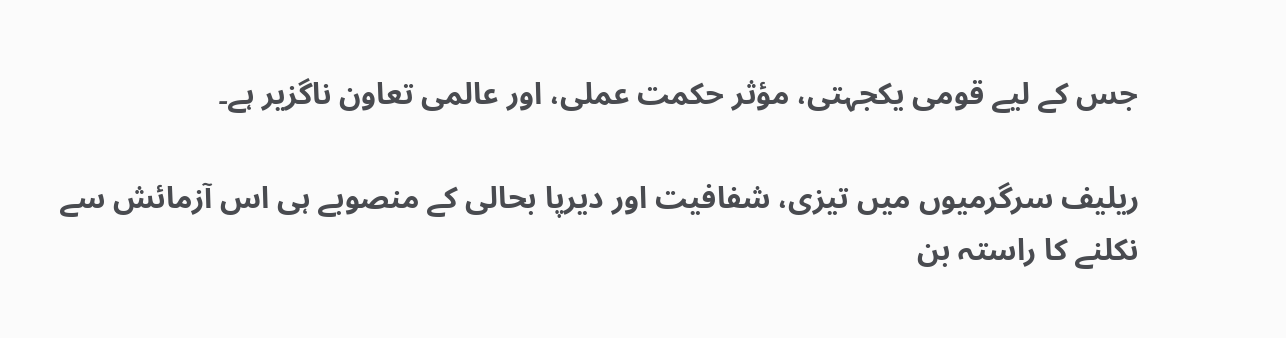جس کے لیے قومی یکجہتی، مؤثر حکمت عملی، اور عالمی تعاون ناگزیر ہے۔

ریلیف سرگرمیوں میں تیزی، شفافیت اور دیرپا بحالی کے منصوبے ہی اس آزمائش سے نکلنے کا راستہ بن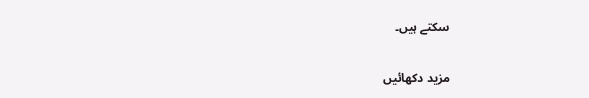سکتے ہیں۔

مزید دکھائیں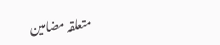متعلقہ مضامین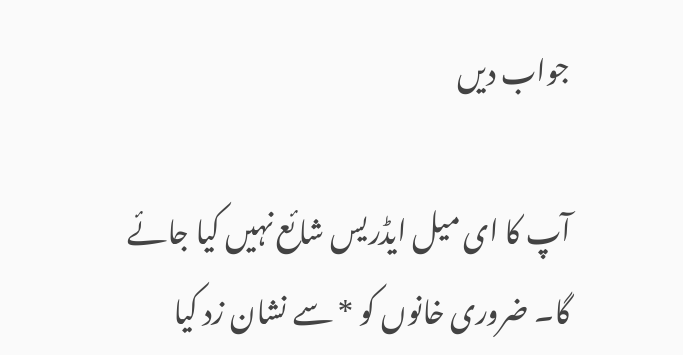جواب دیں

آپ کا ای میل ایڈریس شائع نہیں کیا جائے گا۔ ضروری خانوں کو * سے نشان زد کیا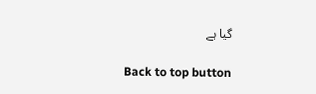گیا ہے

Back to top button